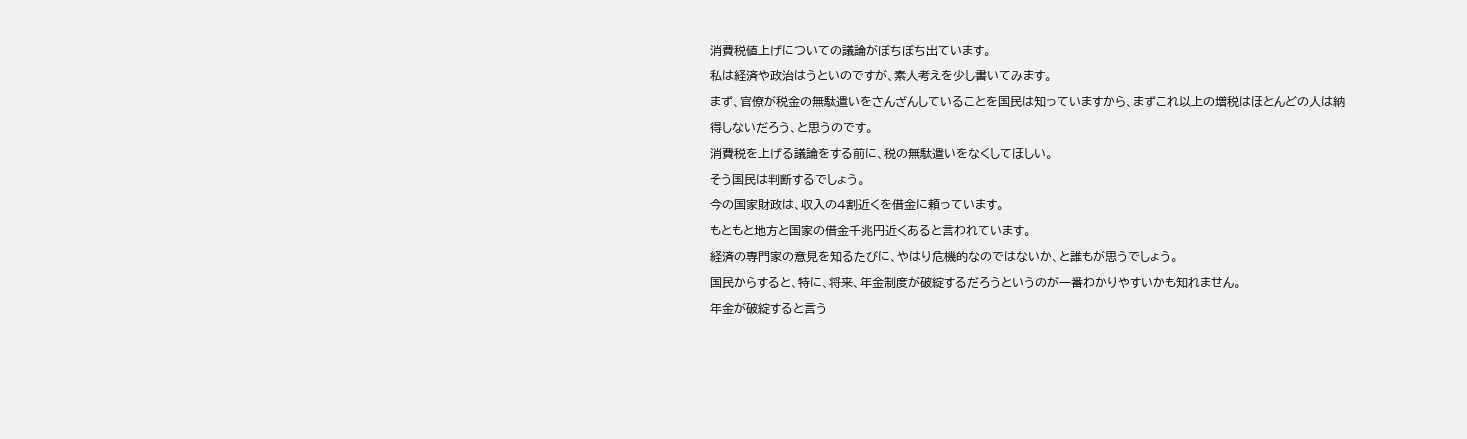消費税値上げについての議論がぼちぼち出ています。
私は経済や政治はうといのですが、素人考えを少し書いてみます。
まず、官僚が税金の無駄遣いをさんざんしていることを国民は知っていますから、まずこれ以上の増税はほとんどの人は納得しないだろう、と思うのです。
消費税を上げる議論をする前に、税の無駄遣いをなくしてほしい。
そう国民は判断するでしょう。
今の国家財政は、収入の4割近くを借金に頼っています。
もともと地方と国家の借金千兆円近くあると言われています。
経済の専門家の意見を知るたびに、やはり危機的なのではないか、と誰もが思うでしょう。
国民からすると、特に、将来、年金制度が破綻するだろうというのが一番わかりやすいかも知れません。
年金が破綻すると言う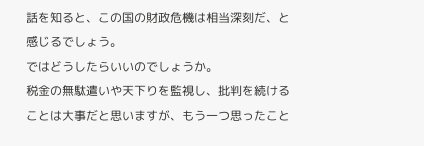話を知ると、この国の財政危機は相当深刻だ、と感じるでしょう。
ではどうしたらいいのでしょうか。
税金の無駄遣いや天下りを監視し、批判を続けることは大事だと思いますが、もう一つ思ったこと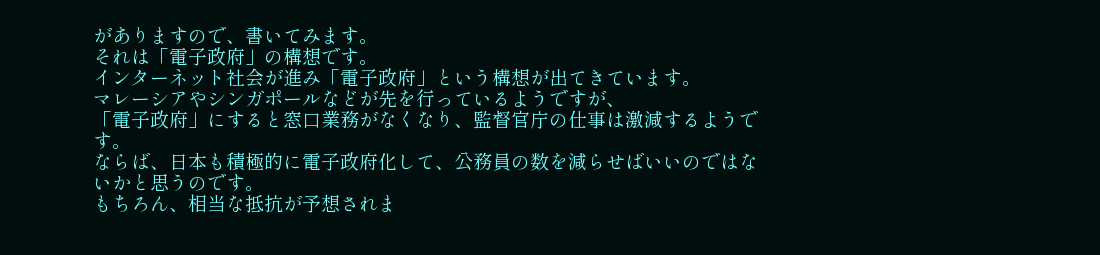がありますので、書いてみます。
それは「電子政府」の構想です。
インターネット社会が進み「電子政府」という構想が出てきています。
マレーシアやシンガポールなどが先を行っているようですが、
「電子政府」にすると窓口業務がなくなり、監督官庁の仕事は激減するようです。
ならば、日本も積極的に電子政府化して、公務員の数を減らせばいいのではないかと思うのです。
もちろん、相当な抵抗が予想されま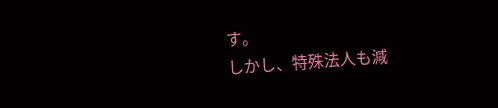す。
しかし、特殊法人も減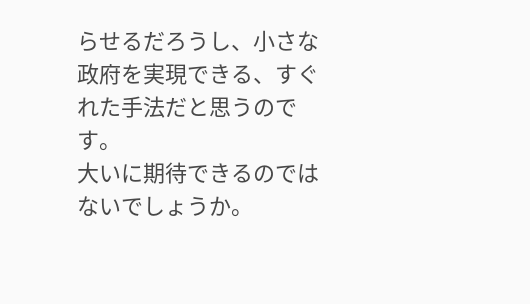らせるだろうし、小さな政府を実現できる、すぐれた手法だと思うのです。
大いに期待できるのではないでしょうか。